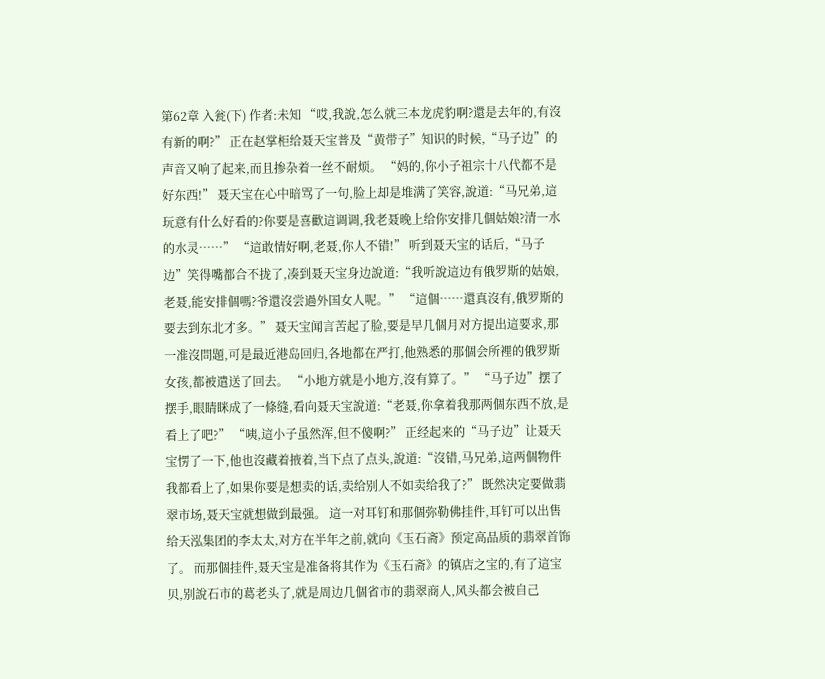第62章 入瓮(下) 作者:未知 “哎,我說,怎么就三本龙虎豹啊?還是去年的,有沒有新的啊?” 正在赵掌柜给聂天宝普及“黄带子”知识的时候,“马子边”的声音又响了起来,而且掺杂着一丝不耐烦。 “妈的,你小子祖宗十八代都不是好东西!” 聂天宝在心中暗骂了一句,脸上却是堆满了笑容,說道:“马兄弟,這玩意有什么好看的?你要是喜歡這调调,我老聂晚上给你安排几個姑娘?清一水的水灵……” “這敢情好啊,老聂,你人不错!” 听到聂天宝的话后,“马子边”笑得嘴都合不拢了,凑到聂天宝身边說道:“我听說這边有俄罗斯的姑娘,老聂,能安排個嗎?爷還沒尝過外国女人呢。” “這個……還真沒有,俄罗斯的要去到东北才多。” 聂天宝闻言苦起了脸,要是早几個月对方提出這要求,那一准沒問題,可是最近港岛回归,各地都在严打,他熟悉的那個会所裡的俄罗斯女孩,都被遣送了回去。 “小地方就是小地方,沒有算了。” “马子边”摆了摆手,眼睛眯成了一條缝,看向聂天宝說道:“老聂,你拿着我那两個东西不放,是看上了吧?” “咦,這小子虽然浑,但不傻啊?” 正经起来的“马子边”让聂天宝愣了一下,他也沒藏着掖着,当下点了点头,說道:“沒错,马兄弟,這两個物件我都看上了,如果你要是想卖的话,卖给别人不如卖给我了?” 既然决定要做翡翠市场,聂天宝就想做到最强。 這一对耳钉和那個弥勒佛挂件,耳钉可以出售给天泓集团的李太太,对方在半年之前,就向《玉石斋》预定高品质的翡翠首饰了。 而那個挂件,聂天宝是准备将其作为《玉石斋》的镇店之宝的,有了這宝贝,别說石市的葛老头了,就是周边几個省市的翡翠商人,风头都会被自己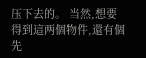压下去的。 当然,想要得到這两個物件,還有個先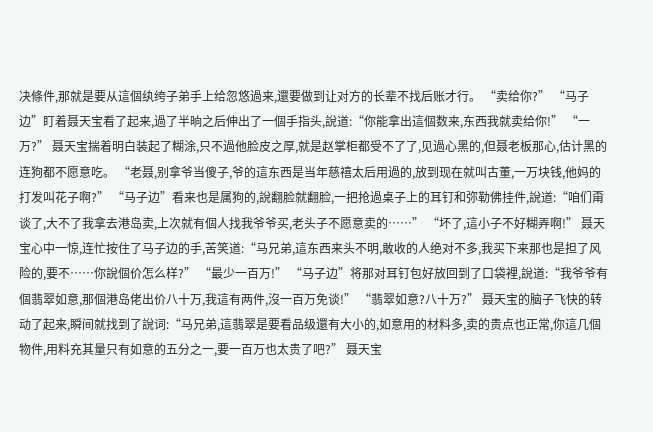决條件,那就是要从這個纨绔子弟手上给忽悠過来,還要做到让对方的长辈不找后账才行。 “卖给你?” “马子边”盯着聂天宝看了起来,過了半晌之后伸出了一個手指头,說道:“你能拿出這個数来,东西我就卖给你!” “一万?” 聂天宝揣着明白装起了糊涂,只不過他脸皮之厚,就是赵掌柜都受不了了,见過心黑的,但聂老板那心,估计黑的连狗都不愿意吃。 “老聂,别拿爷当傻子,爷的這东西是当年慈禧太后用過的,放到现在就叫古董,一万块钱,他妈的打发叫花子啊?” “马子边”看来也是属狗的,說翻脸就翻脸,一把抢過桌子上的耳钉和弥勒佛挂件,說道:“咱们甭谈了,大不了我拿去港岛卖,上次就有個人找我爷爷买,老头子不愿意卖的……” “坏了,這小子不好糊弄啊!” 聂天宝心中一惊,连忙按住了马子边的手,苦笑道:“马兄弟,這东西来头不明,敢收的人绝对不多,我买下来那也是担了风险的,要不……你說個价怎么样?” “最少一百万!” “马子边”将那对耳钉包好放回到了口袋裡,說道:“我爷爷有個翡翠如意,那個港岛佬出价八十万,我這有两件,沒一百万免谈!” “翡翠如意?八十万?” 聂天宝的脑子飞快的转动了起来,瞬间就找到了說词:“马兄弟,這翡翠是要看品级還有大小的,如意用的材料多,卖的贵点也正常,你這几個物件,用料充其量只有如意的五分之一,要一百万也太贵了吧?” 聂天宝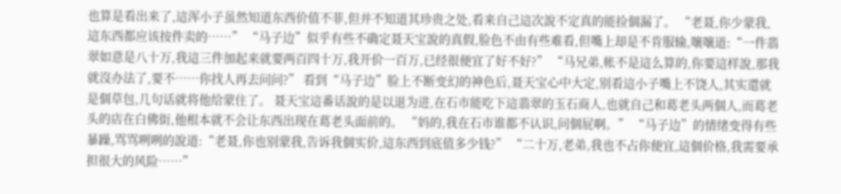也算是看出来了,這浑小子虽然知道东西价值不菲,但并不知道其珍贵之处,看来自己這次說不定真的能捡個漏了。 “老聂,你少蒙我,這东西都应该按件卖的……” “马子边”似乎有些不确定聂天宝說的真假,脸色不由有些难看,但嘴上却是不肯服输,嚷嚷道:“一件翡翠如意是八十万,我這三件加起来就要两百四十万,我开价一百万,已经很便宜了好不好?” “马兄弟,帐不是這么算的,你要這样說,那我就沒办法了,要不……你找人再去问问?” 看到“马子边”脸上不断变幻的神色后,聂天宝心中大定,别看這小子嘴上不饶人,其实還就是個草包,几句话就将他给蒙住了。 聂天宝這番话說的是以退为进,在石市能吃下這翡翠的玉石商人,也就自己和葛老头两個人,而葛老头的店在白佛街,他根本就不会让东西出现在葛老头面前的。 “妈的,我在石市谁都不认识,问個屁啊。” “马子边”的情绪变得有些暴躁,骂骂咧咧的說道:“老聂,你也别蒙我,告诉我個实价,這东西到底值多少钱?” “二十万,老弟,我也不占你便宜,這個价格,我需要承担很大的风险……”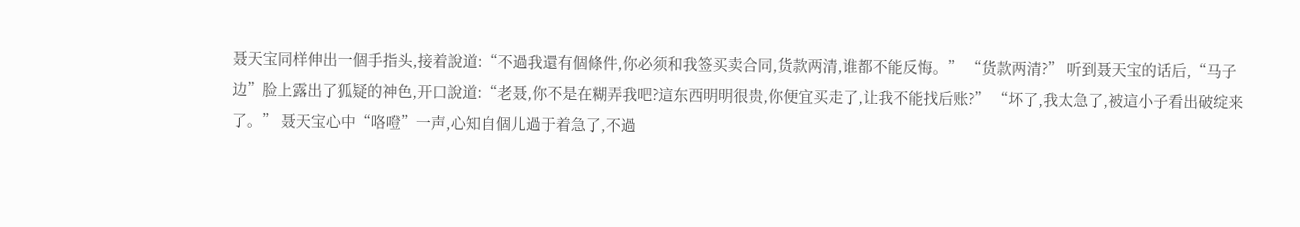聂天宝同样伸出一個手指头,接着說道:“不過我還有個條件,你必须和我签买卖合同,货款两清,谁都不能反悔。” “货款两清?” 听到聂天宝的话后,“马子边”脸上露出了狐疑的神色,开口說道:“老聂,你不是在糊弄我吧?這东西明明很贵,你便宜买走了,让我不能找后账?” “坏了,我太急了,被這小子看出破绽来了。” 聂天宝心中“咯噔”一声,心知自個儿過于着急了,不過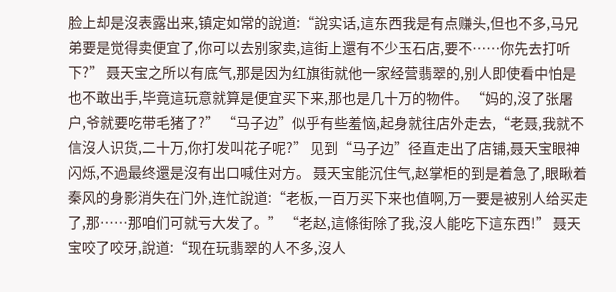脸上却是沒表露出来,镇定如常的說道:“說实话,這东西我是有点赚头,但也不多,马兄弟要是觉得卖便宜了,你可以去别家卖,這街上還有不少玉石店,要不……你先去打听下?” 聂天宝之所以有底气,那是因为红旗街就他一家经营翡翠的,别人即使看中怕是也不敢出手,毕竟這玩意就算是便宜买下来,那也是几十万的物件。 “妈的,沒了张屠户,爷就要吃带毛猪了?” “马子边”似乎有些羞恼,起身就往店外走去,“老聂,我就不信沒人识货,二十万,你打发叫花子呢?” 见到“马子边”径直走出了店铺,聂天宝眼神闪烁,不過最终還是沒有出口喊住对方。 聂天宝能沉住气,赵掌柜的到是着急了,眼瞅着秦风的身影消失在门外,连忙說道:“老板,一百万买下来也值啊,万一要是被别人给买走了,那……那咱们可就亏大发了。” “老赵,這條街除了我,沒人能吃下這东西!” 聂天宝咬了咬牙,說道:“现在玩翡翠的人不多,沒人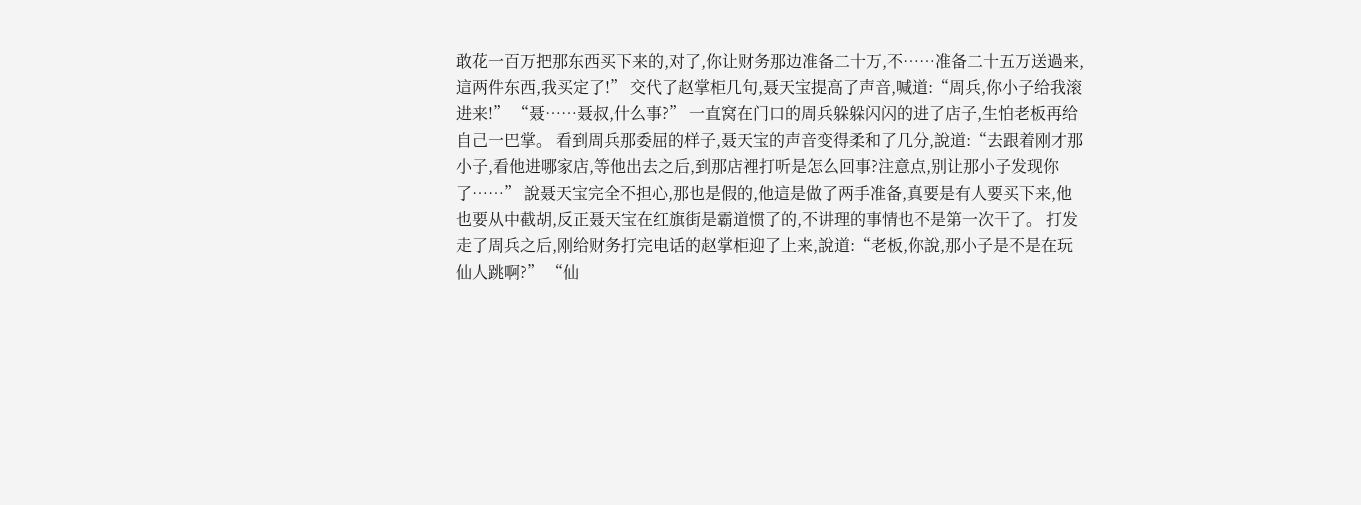敢花一百万把那东西买下来的,对了,你让财务那边准备二十万,不……准备二十五万送過来,這两件东西,我买定了!” 交代了赵掌柜几句,聂天宝提高了声音,喊道:“周兵,你小子给我滚进来!” “聂……聂叔,什么事?” 一直窝在门口的周兵躲躲闪闪的进了店子,生怕老板再给自己一巴掌。 看到周兵那委屈的样子,聂天宝的声音变得柔和了几分,說道:“去跟着刚才那小子,看他进哪家店,等他出去之后,到那店裡打听是怎么回事?注意点,别让那小子发现你了……” 說聂天宝完全不担心,那也是假的,他這是做了两手准备,真要是有人要买下来,他也要从中截胡,反正聂天宝在红旗街是霸道惯了的,不讲理的事情也不是第一次干了。 打发走了周兵之后,刚给财务打完电话的赵掌柜迎了上来,說道:“老板,你說,那小子是不是在玩仙人跳啊?” “仙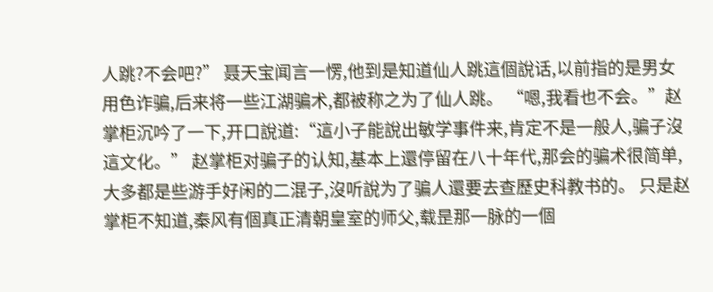人跳?不会吧?” 聂天宝闻言一愣,他到是知道仙人跳這個說话,以前指的是男女用色诈骗,后来将一些江湖骗术,都被称之为了仙人跳。 “嗯,我看也不会。”赵掌柜沉吟了一下,开口說道:“這小子能說出敏学事件来,肯定不是一般人,骗子沒這文化。” 赵掌柜对骗子的认知,基本上還停留在八十年代,那会的骗术很简单,大多都是些游手好闲的二混子,沒听說为了骗人還要去查歷史科教书的。 只是赵掌柜不知道,秦风有個真正清朝皇室的师父,载昰那一脉的一個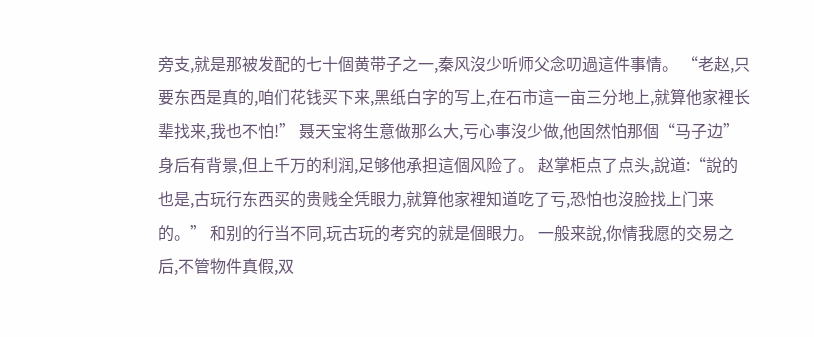旁支,就是那被发配的七十個黄带子之一,秦风沒少听师父念叨過這件事情。 “老赵,只要东西是真的,咱们花钱买下来,黑纸白字的写上,在石市這一亩三分地上,就算他家裡长辈找来,我也不怕!” 聂天宝将生意做那么大,亏心事沒少做,他固然怕那個“马子边”身后有背景,但上千万的利润,足够他承担這個风险了。 赵掌柜点了点头,說道:“說的也是,古玩行东西买的贵贱全凭眼力,就算他家裡知道吃了亏,恐怕也沒脸找上门来的。” 和别的行当不同,玩古玩的考究的就是個眼力。 一般来說,你情我愿的交易之后,不管物件真假,双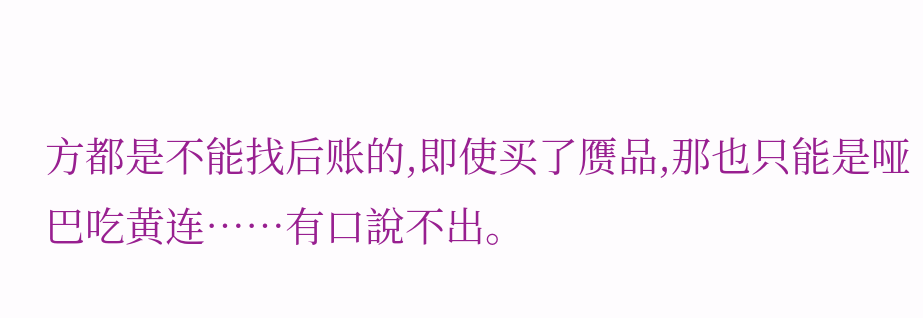方都是不能找后账的,即使买了赝品,那也只能是哑巴吃黄连……有口說不出。